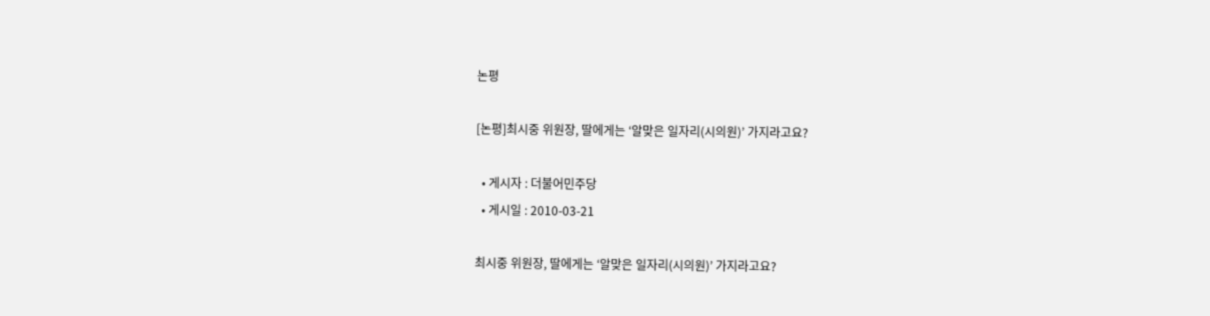논평

[논평]최시중 위원장, 딸에게는 ‘알맞은 일자리(시의원)’ 가지라고요?

  • 게시자 : 더불어민주당
  • 게시일 : 2010-03-21

최시중 위원장, 딸에게는 ‘알맞은 일자리(시의원)’ 가지라고요?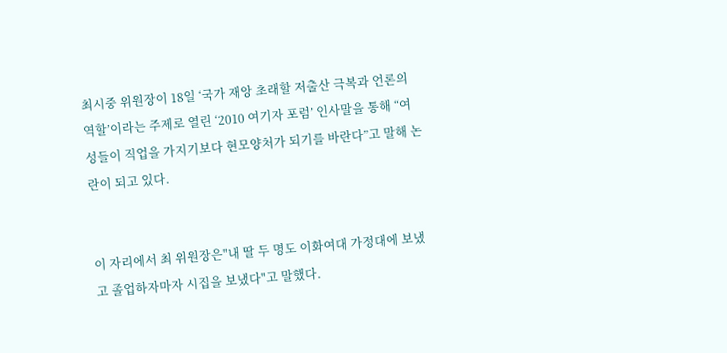최시중 위원장이 18일 ‘국가 재앙 초래할 저출산 극복과 언론의 역할’이라는 주제로 열린 ‘2010 여기자 포럼’ 인사말을 통해 “여성들이 직업을 가지기보다 현모양처가 되기를 바란다”고 말해 논란이 되고 있다.


이 자리에서 최 위원장은"내 딸 두 명도 이화여대 가정대에 보냈고 졸업하자마자 시집을 보냈다"고 말했다.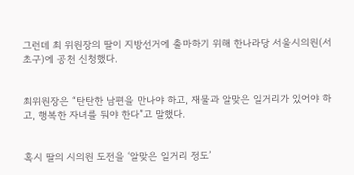그런데 최 위원장의 딸이 지방선거에 출마하기 위해 한나라당 서울시의원(서초구)에 공천 신청했다.


최위원장은 “탄탄한 남편을 만나야 하고, 재물과 알맞은 일거리가 있어야 하고, 행복한 자녀를 둬야 한다”고 말했다.


혹시 딸의 시의원 도전을 ‘알맞은 일거리 정도’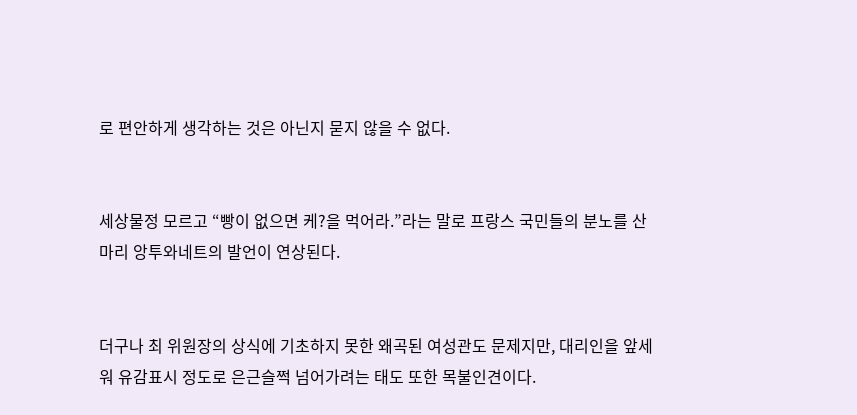로 편안하게 생각하는 것은 아닌지 묻지 않을 수 없다.


세상물정 모르고 “빵이 없으면 케?을 먹어라.”라는 말로 프랑스 국민들의 분노를 산 마리 앙투와네트의 발언이 연상된다.


더구나 최 위원장의 상식에 기초하지 못한 왜곡된 여성관도 문제지만, 대리인을 앞세워 유감표시 정도로 은근슬쩍 넘어가려는 태도 또한 목불인견이다.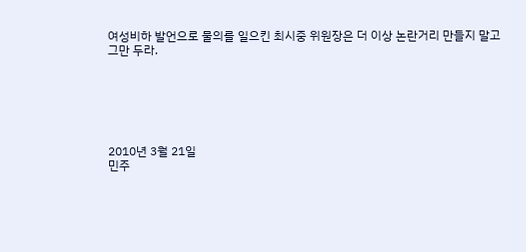여성비하 발언으로 물의를 일으킨 최시중 위원장은 더 이상 논란거리 만들지 말고 그만 두라.






2010년 3월 21일
민주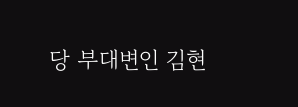당 부대변인 김현